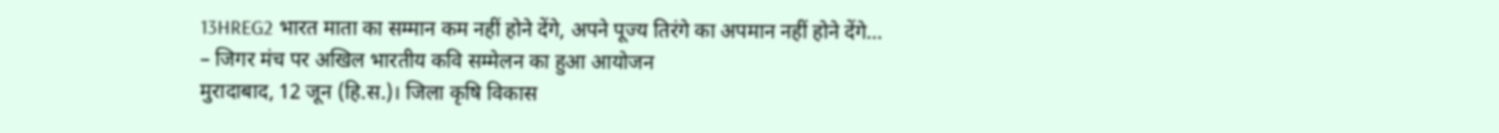13HREG2 भारत माता का सम्मान कम नहीं होने देंगे, अपने पूज्य तिरंगे का अपमान नहीं होने देंगे…
– जिगर मंच पर अखिल भारतीय कवि सम्मेलन का हुआ आयोजन
मुरादाबाद, 12 जून (हि.स.)। जिला कृषि विकास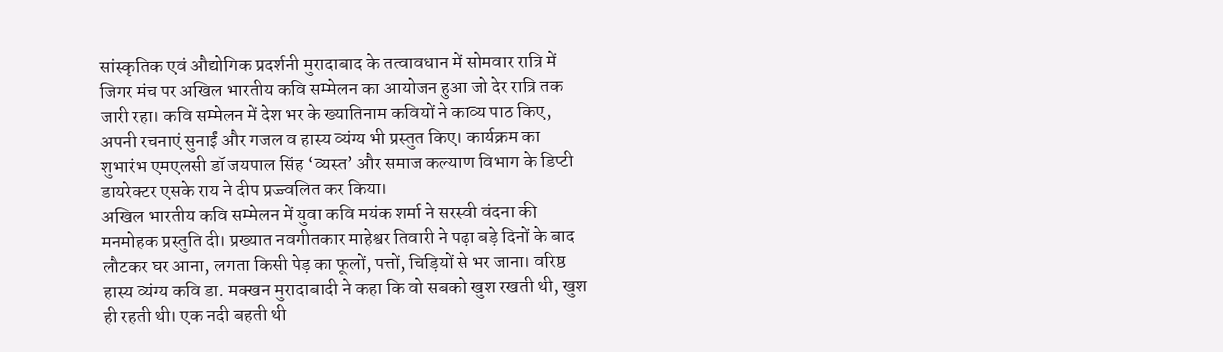सांस्कृतिक एवं औद्योगिक प्रदर्शनी मुरादाबाद के तत्वावधान में सोमवार रात्रि में जिगर मंच पर अखिल भारतीय कवि सम्मेलन का आयोजन हुआ जो देर रात्रि तक जारी रहा। कवि सम्मेलन में देश भर के ख्यातिनाम कवियों ने काव्य पाठ किए, अपनी रचनाएं सुनाईं और गजल व हास्य व्यंग्य भी प्रस्तुत किए। कार्यक्रम का शुभारंभ एमएलसी डॉ जयपाल सिंह ‘व्यस्त’ और समाज कल्याण विभाग के डिप्टी डायरेक्टर एसके राय ने दीप प्रज्ज्वलित कर किया।
अखिल भारतीय कवि सम्मेलन में युवा कवि मयंक शर्मा ने सरस्वी वंदना की मनमोहक प्रस्तुति दी। प्रख्यात नवगीतकार माहेश्वर तिवारी ने पढ़ा बड़े दिनों के बाद लौटकर घर आना, लगता किसी पेड़ का फूलों, पत्तों, चिड़ियों से भर जाना। वरिष्ठ हास्य व्यंग्य कवि डा. मक्खन मुरादाबादी ने कहा कि वो सबको खुश रखती थी, खुश ही रहती थी। एक नदी बहती थी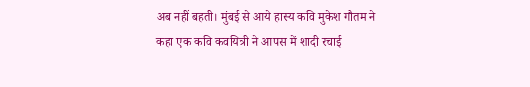अब नहीं बहती। मुंबई से आये हास्य कवि मुकेश गौतम ने कहा एक कवि कवयित्री ने आपस में शादी रचाई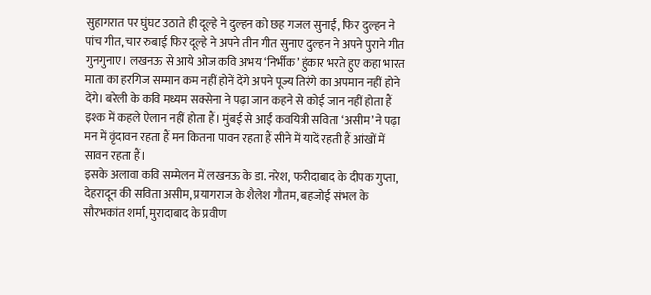सुहागरात पर घुंघट उठाते ही दूल्हे ने दुल्हन को छह गजल सुनाईं, फिर दुल्हन ने पांच गीत, चार रुबाई फिर दूल्हे ने अपने तीन गीत सुनाए दुल्हन ने अपने पुराने गीत गुनगुनाए। लखनऊ से आये ओज कवि अभय ‘निर्भीक’ हुंकार भरते हुए कहा भारत माता का हरगिज सम्मान कम नहीं होनें देंगे अपने पूज्य तिरंगे का अपमान नहीं होने देंगे। बरेली के कवि मध्यम सक्सेना ने पढ़ा जान कहने से कोई जान नहीं होता हैं इश्क में कहले ऐलान नहीं होता हैं। मुंबई से आईं कवयित्री सविता ‘असीम’ ने पढ़ा मन में वृंदावन रहता हैं मन कितना पावन रहता हैं सीने में यादें रहती हैं आंखों में सावन रहता हैं।
इसके अलावा कवि सम्मेलन में लखनऊ के डा. नरेश, फरीदाबाद के दीपक गुप्ता, देहरादून की सविता असीम, प्रयागराज के शैलेश गौतम, बहजोई संभल के सौरभकांत शर्मा, मुरादाबाद के प्रवीण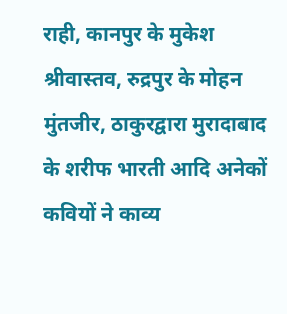राही, कानपुर के मुकेश श्रीवास्तव, रुद्रपुर के मोहन मुंतजीर, ठाकुरद्वारा मुरादाबाद के शरीफ भारती आदि अनेकों कवियों ने काव्य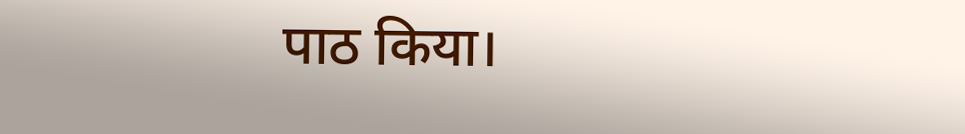पाठ किया।